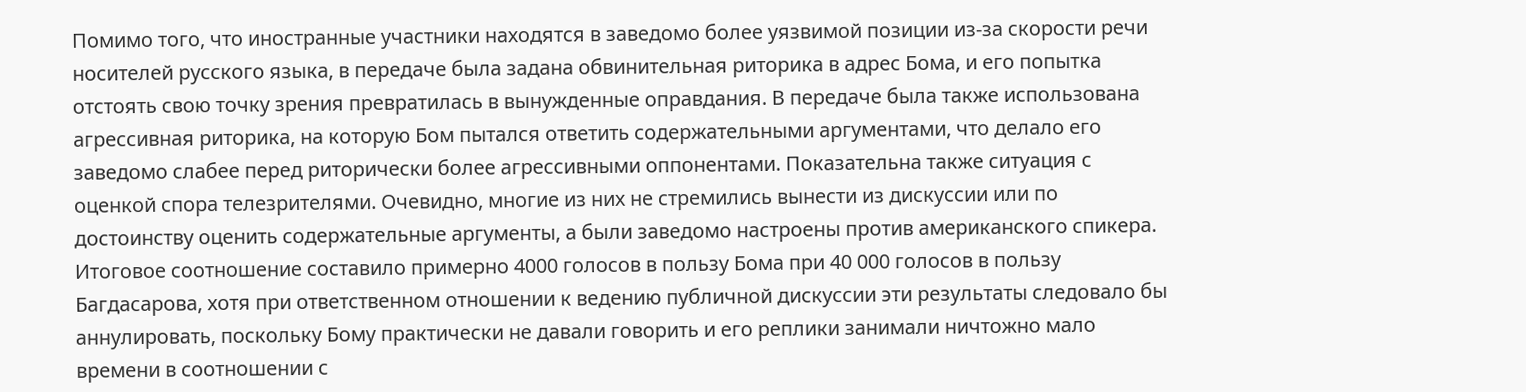Помимо того, что иностранные участники находятся в заведомо более уязвимой позиции из‐за скорости речи носителей русского языка, в передаче была задана обвинительная риторика в адрес Бома, и его попытка отстоять свою точку зрения превратилась в вынужденные оправдания. В передаче была также использована агрессивная риторика, на которую Бом пытался ответить содержательными аргументами, что делало его заведомо слабее перед риторически более агрессивными оппонентами. Показательна также ситуация с оценкой спора телезрителями. Очевидно, многие из них не стремились вынести из дискуссии или по достоинству оценить содержательные аргументы, а были заведомо настроены против американского спикера. Итоговое соотношение составило примерно 4000 голосов в пользу Бома при 40 000 голосов в пользу Багдасарова, хотя при ответственном отношении к ведению публичной дискуссии эти результаты следовало бы аннулировать, поскольку Бому практически не давали говорить и его реплики занимали ничтожно мало времени в соотношении с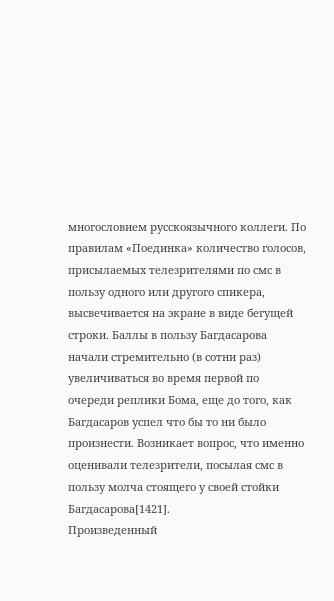многословием русскоязычного коллеги. По правилам «Поединка» количество голосов, присылаемых телезрителями по смс в пользу одного или другого спикера, высвечивается на экране в виде бегущей строки. Баллы в пользу Багдасарова начали стремительно (в сотни раз) увеличиваться во время первой по очереди реплики Бома, еще до того, как Багдасаров успел что бы то ни было произнести. Возникает вопрос, что именно оценивали телезрители, посылая смс в пользу молча стоящего у своей стойки Багдасарова[1421].
Произведенный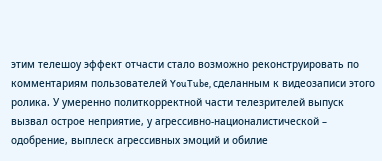этим телешоу эффект отчасти стало возможно реконструировать по комментариям пользователей YouTube, сделанным к видеозаписи этого ролика. У умеренно политкорректной части телезрителей выпуск вызвал острое неприятие, у агрессивно-националистической – одобрение, выплеск агрессивных эмоций и обилие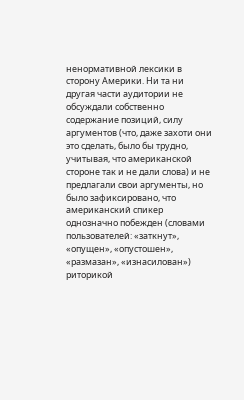ненормативной лексики в сторону Америки. Ни та ни другая части аудитории не обсуждали собственно содержание позиций, силу аргументов (что, даже захоти они это сделать, было бы трудно, учитывая, что американской стороне так и не дали слова) и не предлагали свои аргументы, но было зафиксировано, что американский спикер однозначно побежден (словами пользователей: «заткнут», «опущен», «опустошен», «размазан», «изнасилован») риторикой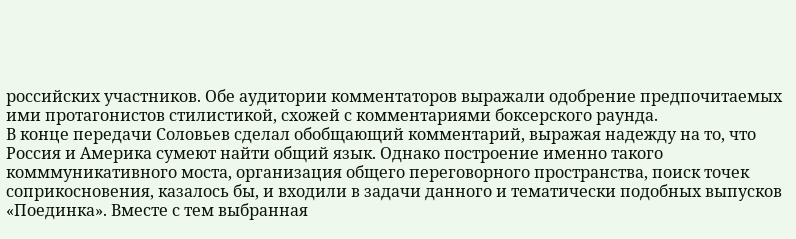российских участников. Обе аудитории комментаторов выражали одобрение предпочитаемых ими протагонистов стилистикой, схожей с комментариями боксерского раунда.
В конце передачи Соловьев сделал обобщающий комментарий, выражая надежду на то, что Россия и Америка сумеют найти общий язык. Однако построение именно такого комммуникативного моста, организация общего переговорного пространства, поиск точек соприкосновения, казалось бы, и входили в задачи данного и тематически подобных выпусков «Поединка». Вместе с тем выбранная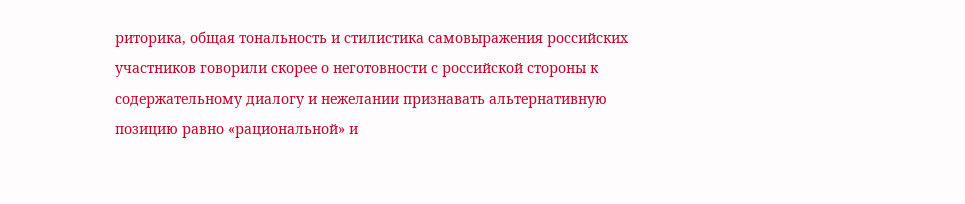риторика, общая тональность и стилистика самовыражения российских участников говорили скорее о неготовности с российской стороны к содержательному диалогу и нежелании признавать альтернативную позицию равно «рациональной» и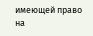имеющей право на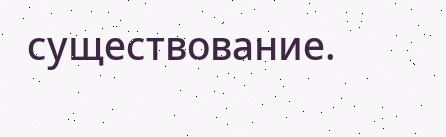существование.